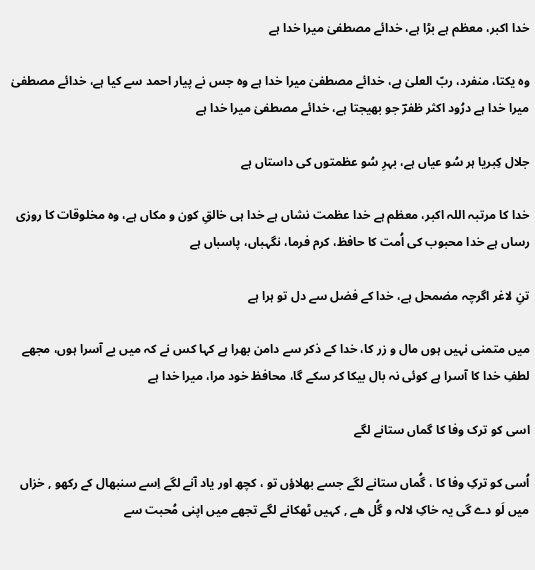خدا اکبر، معظم ہے بڑا ہے، خدائے مصطفیٰ میرا خدا ہے

وہ یکتا، منفرد، ربّ العلیٰ ہے، خدائے مصطفیٰ میرا خدا ہے وہ جس نے پیار احمد سے کیا ہے، خدائے مصطفیٰ میرا خدا ہے درُود اکثر ظفرؔ جو بھیجتا ہے، خدائے مصطفیٰ میرا خدا ہے

جلال کِبریا ہر سُو عیاں ہے، بہرِ سُو عظمتوں کی داستاں ہے

خدا کا مرتبہ اللہ اکبر، معظم ہے خدا عظمت نشاں ہے خدا ہی خالقِ کون و مکاں ہے، وہ مخلوقات کا روزی رساں ہے خدا محبوب کی اُمت کا حافظ، کرم فرما، نگہباں، پاسباں ہے

تنِ لاغر اگرچہ مضمحل ہے، خدا کے فضل سے دل تو ہرا ہے

میں متمنی نہیں ہوں مال و زر کا، خدا کے ذکر سے دامن بھرا ہے کہا کس نے کہ میں بے آسرا ہوں، مجھے لطفِ خدا کا آسرا ہے کوئی نہ بال بیکا کر سکے گا، محافظ خود مرا، میرا خدا ہے

اسی کو ترک وفا کا گماں ستانے لگے

اُسی کو ترکِ وفا کا ، گُماں ستانے لگے جسے بھلاؤں تو ، کچھ اور یاد آنے لگے اِسے سنبھال کے رکھو , خزاں میں لَو دے گی یہ خاکِ لالہ و گُل ھے , کہیں ٹھکانے لگے تجھے میں اپنی مُحبت سے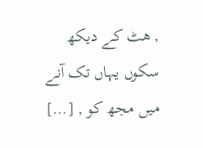, ھٹ کے دیکھ سکوں یہاں تک آنے میں مجھ کو , […]